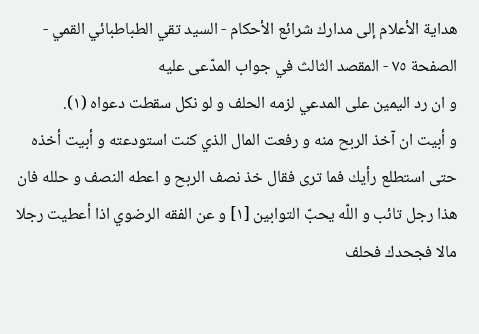هداية الأعلام إلى مدارك شرائع الأحكام - السيد تقي الطباطبائي القمي - الصفحة ٧٥ - المقصد الثالث في جواب المدّعى عليه
و ان رد اليمين على المدعي لزمه الحلف و لو نكل سقطت دعواه (١).
و أبيت ان آخذ الربح منه و رفعت المال الذي كنت استودعته و أبيت أخذه حتى استطلع رأيك فما ترى فقال خذ نصف الربح و اعطه النصف و حلله فان هذا رجل تائب و اللّه يحبّ التوابين [١] و عن الفقه الرضوي اذا أعطيت رجلا مالا فجحدك فحلف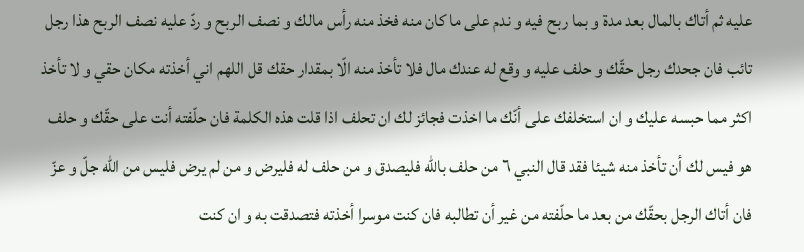عليه ثم أتاك بالمال بعد مدة و بما ربح فيه و ندم على ما كان منه فخذ منه رأس مالك و نصف الربح و ردّ عليه نصف الربح هذا رجل تائب فان جحدك رجل حقّك و حلف عليه و وقع له عندك مال فلا تأخذ منه الّا بمقدار حقك قل اللهم اني أخذته مكان حقي و لا تأخذ اكثر مما حبسه عليك و ان استخلفك على أنّك ما اخذت فجائز لك ان تحلف اذا قلت هذه الكلمة فان حلّفته أنت على حقّك و حلف هو فيس لك أن تأخذ منه شيئا فقد قال النبي ٦ من حلف باللّه فليصدق و من حلف له فليرض و من لم يرض فليس من اللّه جلّ و عزّ فان أتاك الرجل بحقّك من بعد ما حلّفته من غير أن تطالبه فان كنت موسرا أخذته فتصدقت به و ان كنت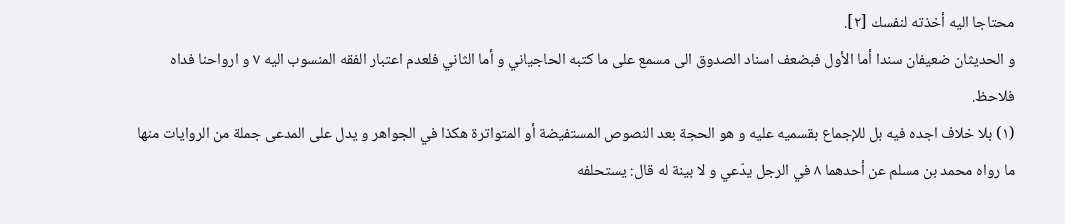محتاجا اليه أخذته لنفسك [٢].
و الحديثان ضعيفان سندا أما الأول فبضعف اسناد الصدوق الى مسمع على ما كتبه الحاجياني و أما الثاني فلعدم اعتبار الفقه المنسوب اليه ٧ و ارواحنا فداه فلاحظ.
(١) بلا خلاف اجده فيه بل للإجماع بقسميه عليه و هو الحجة بعد النصوص المستفيضة أو المتواترة هكذا في الجواهر و يدل على المدعى جملة من الروايات منها ما رواه محمد بن مسلم عن أحدهما ٨ في الرجل يدّعي و لا بينة له قال: يستحلفه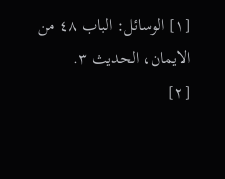[١] الوسائل: الباب ٤٨ من الايمان، الحديث ٣.
[٢]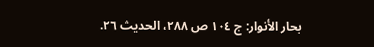بحار الأنوار: ج ١٠٤ ص ٢٨٨، الحديث ٢٦.